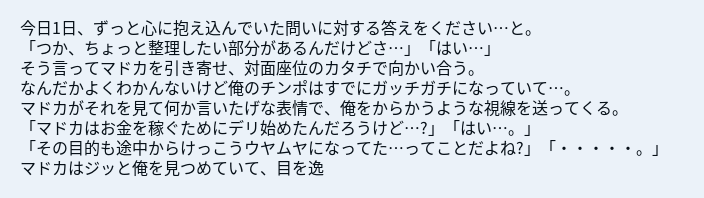今日1日、ずっと心に抱え込んでいた問いに対する答えをください…と。
「つか、ちょっと整理したい部分があるんだけどさ…」「はい…」
そう言ってマドカを引き寄せ、対面座位のカタチで向かい合う。
なんだかよくわかんないけど俺のチンポはすでにガッチガチになっていて…。
マドカがそれを見て何か言いたげな表情で、俺をからかうような視線を送ってくる。
「マドカはお金を稼ぐためにデリ始めたんだろうけど…?」「はい…。」
「その目的も途中からけっこうウヤムヤになってた…ってことだよね?」「・・・・・。」
マドカはジッと俺を見つめていて、目を逸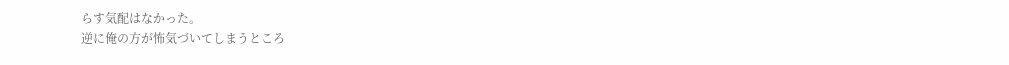らす気配はなかった。
逆に俺の方が怖気づいてしまうところ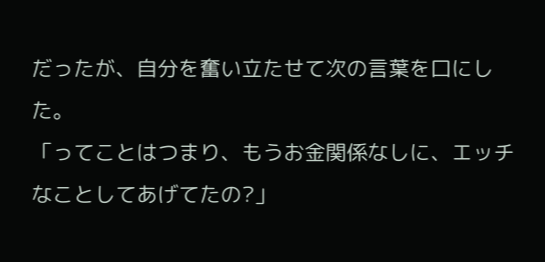だったが、自分を奮い立たせて次の言葉を口にした。
「ってことはつまり、もうお金関係なしに、エッチなことしてあげてたの?」